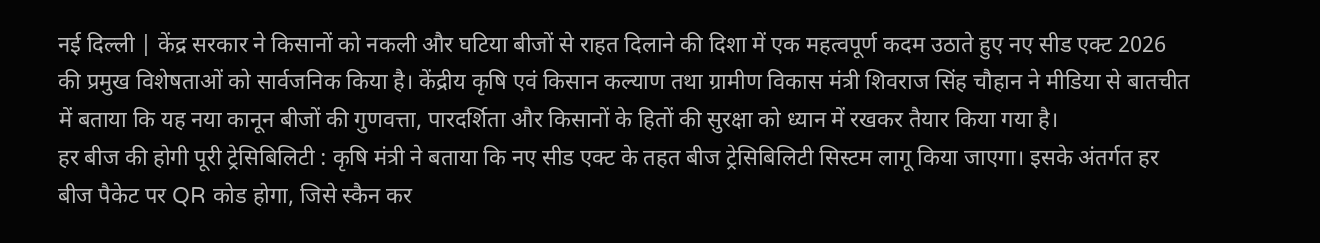नई दिल्ली | केंद्र सरकार ने किसानों को नकली और घटिया बीजों से राहत दिलाने की दिशा में एक महत्वपूर्ण कदम उठाते हुए नए सीड एक्ट 2026 की प्रमुख विशेषताओं को सार्वजनिक किया है। केंद्रीय कृषि एवं किसान कल्याण तथा ग्रामीण विकास मंत्री शिवराज सिंह चौहान ने मीडिया से बातचीत में बताया कि यह नया कानून बीजों की गुणवत्ता, पारदर्शिता और किसानों के हितों की सुरक्षा को ध्यान में रखकर तैयार किया गया है।
हर बीज की होगी पूरी ट्रेसिबिलिटी : कृषि मंत्री ने बताया कि नए सीड एक्ट के तहत बीज ट्रेसिबिलिटी सिस्टम लागू किया जाएगा। इसके अंतर्गत हर बीज पैकेट पर QR कोड होगा, जिसे स्कैन कर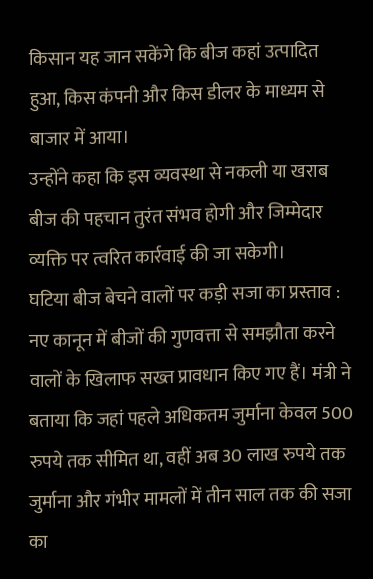किसान यह जान सकेंगे कि बीज कहां उत्पादित हुआ, किस कंपनी और किस डीलर के माध्यम से बाजार में आया।
उन्होंने कहा कि इस व्यवस्था से नकली या खराब बीज की पहचान तुरंत संभव होगी और जिम्मेदार व्यक्ति पर त्वरित कार्रवाई की जा सकेगी।
घटिया बीज बेचने वालों पर कड़ी सजा का प्रस्ताव : नए कानून में बीजों की गुणवत्ता से समझौता करने वालों के खिलाफ सख्त प्रावधान किए गए हैं। मंत्री ने बताया कि जहां पहले अधिकतम जुर्माना केवल 500 रुपये तक सीमित था, वहीं अब 30 लाख रुपये तक जुर्माना और गंभीर मामलों में तीन साल तक की सजा का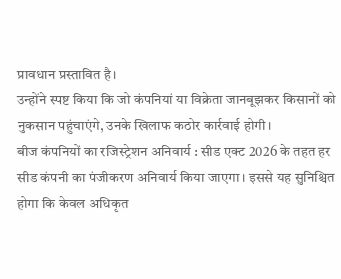प्रावधान प्रस्तावित है।
उन्होंने स्पष्ट किया कि जो कंपनियां या विक्रेता जानबूझकर किसानों को नुकसान पहुंचाएंगे, उनके खिलाफ कठोर कार्रवाई होगी।
बीज कंपनियों का रजिस्ट्रेशन अनिवार्य : सीड एक्ट 2026 के तहत हर सीड कंपनी का पंजीकरण अनिवार्य किया जाएगा। इससे यह सुनिश्चित होगा कि केवल अधिकृत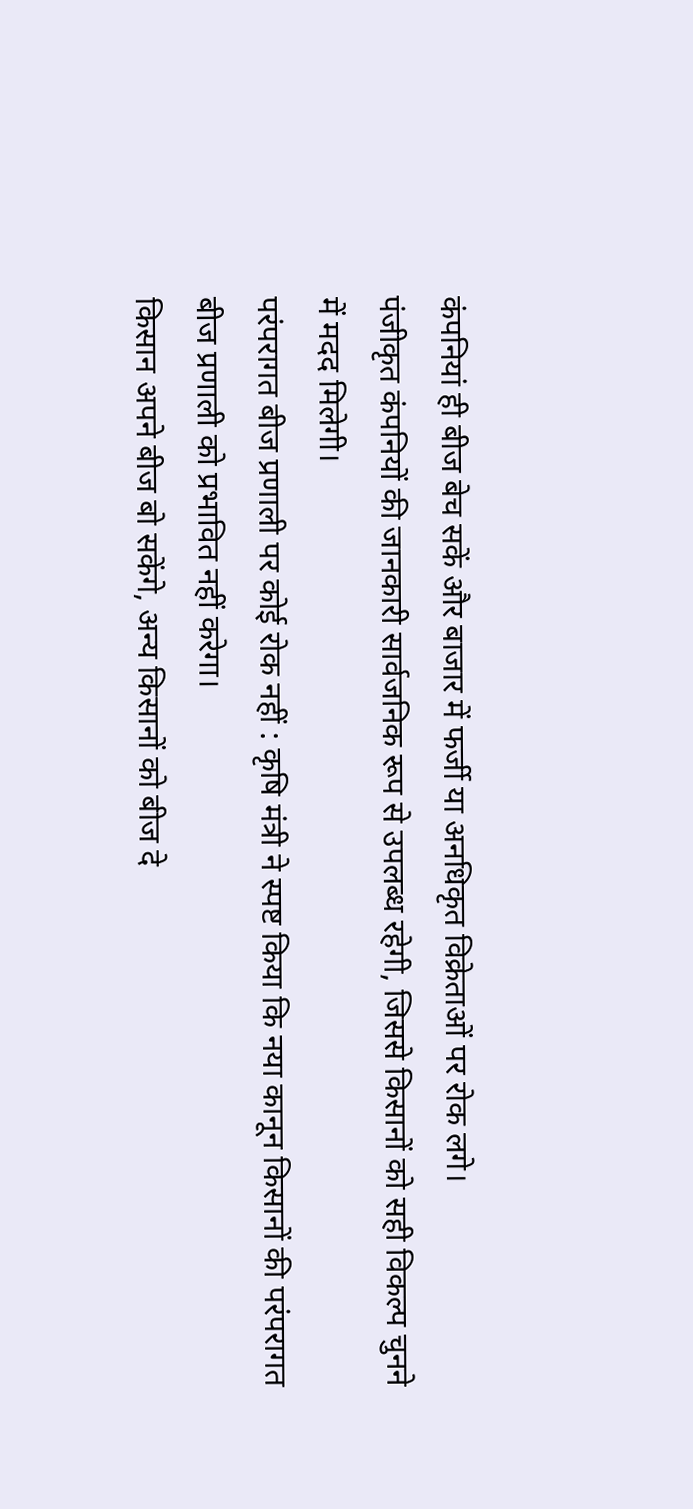कंपनियां ही बीज बेच सकें और बाजार में फर्जी या अनधिकृत विक्रेताओं पर रोक लगे।
पंजीकृत कंपनियों की जानकारी सार्वजनिक रूप से उपलब्ध रहेगी, जिससे किसानों को सही विकल्प चुनने में मदद मिलेगी।
परंपरागत बीज प्रणाली पर कोई रोक नहीं : कृषि मंत्री ने स्पष्ट किया कि नया कानून किसानों की परंपरागत बीज प्रणाली को प्रभावित नहीं करेगा।
किसान अपने बीज बो सकेंगे, अन्य किसानों को बीज दे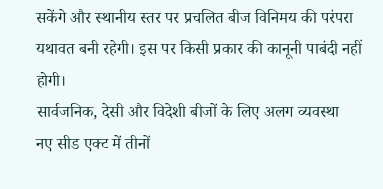सकेंगे और स्थानीय स्तर पर प्रचलित बीज विनिमय की परंपरा यथावत बनी रहेगी। इस पर किसी प्रकार की कानूनी पाबंदी नहीं होगी।
सार्वजनिक, देसी और विदेशी बीजों के लिए अलग व्यवस्था
नए सीड एक्ट में तीनों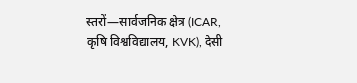स्तरों—सार्वजनिक क्षेत्र (ICAR, कृषि विश्वविद्यालय, KVK), देसी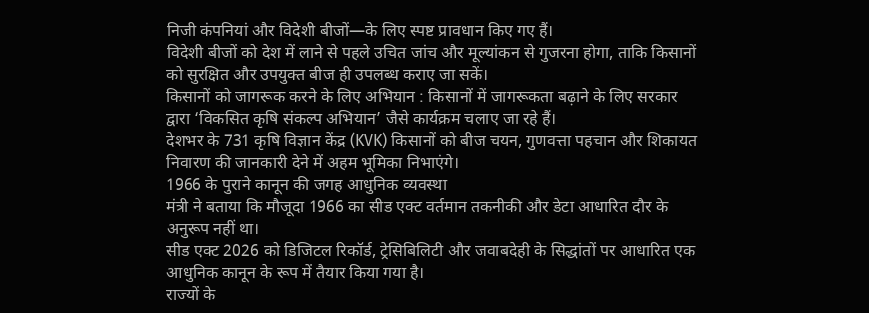निजी कंपनियां और विदेशी बीजों—के लिए स्पष्ट प्रावधान किए गए हैं।
विदेशी बीजों को देश में लाने से पहले उचित जांच और मूल्यांकन से गुजरना होगा, ताकि किसानों को सुरक्षित और उपयुक्त बीज ही उपलब्ध कराए जा सकें।
किसानों को जागरूक करने के लिए अभियान : किसानों में जागरूकता बढ़ाने के लिए सरकार द्वारा ‘विकसित कृषि संकल्प अभियान’ जैसे कार्यक्रम चलाए जा रहे हैं।
देशभर के 731 कृषि विज्ञान केंद्र (KVK) किसानों को बीज चयन, गुणवत्ता पहचान और शिकायत निवारण की जानकारी देने में अहम भूमिका निभाएंगे।
1966 के पुराने कानून की जगह आधुनिक व्यवस्था
मंत्री ने बताया कि मौजूदा 1966 का सीड एक्ट वर्तमान तकनीकी और डेटा आधारित दौर के अनुरूप नहीं था।
सीड एक्ट 2026 को डिजिटल रिकॉर्ड, ट्रेसिबिलिटी और जवाबदेही के सिद्धांतों पर आधारित एक आधुनिक कानून के रूप में तैयार किया गया है।
राज्यों के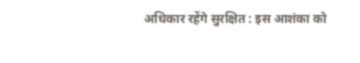अधिकार रहेंगे सुरक्षित : इस आशंका को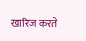खारिज करते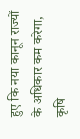हुए कि नया कानून राज्यों के अधिकार कम करेगा, कृषि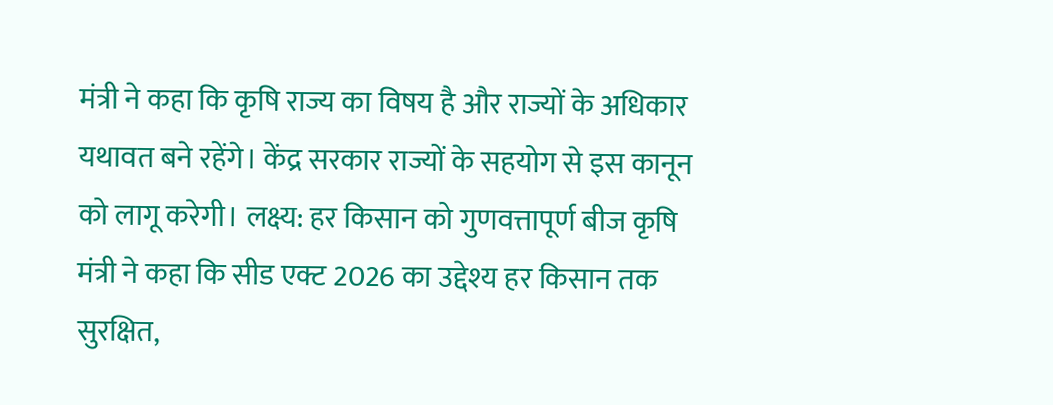मंत्री ने कहा कि कृषि राज्य का विषय है और राज्यों के अधिकार यथावत बने रहेंगे। केंद्र सरकार राज्यों के सहयोग से इस कानून को लागू करेगी। लक्ष्य: हर किसान को गुणवत्तापूर्ण बीज कृषि मंत्री ने कहा कि सीड एक्ट 2026 का उद्देश्य हर किसान तक सुरक्षित,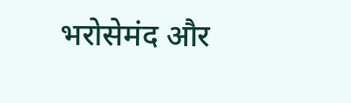भरोसेमंद और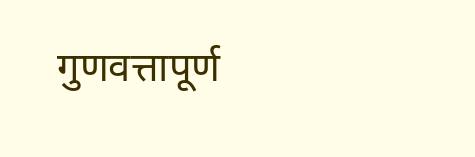गुणवत्तापूर्ण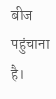बीज पहुंचाना है।